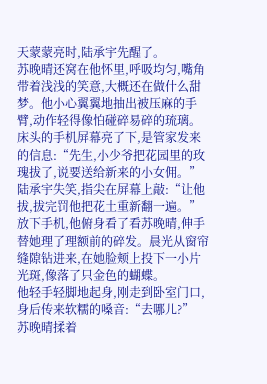天蒙蒙亮时,陆承宇先醒了。
苏晚晴还窝在他怀里,呼吸均匀,嘴角带着浅浅的笑意,大概还在做什么甜梦。他小心翼翼地抽出被压麻的手臂,动作轻得像怕碰碎易碎的琉璃。
床头的手机屏幕亮了下,是管家发来的信息:“先生,小少爷把花园里的玫瑰拔了,说要送给新来的小女佣。”
陆承宇失笑,指尖在屏幕上敲:“让他拔,拔完罚他把花土重新翻一遍。”
放下手机,他俯身看了看苏晚晴,伸手替她理了理额前的碎发。晨光从窗帘缝隙钻进来,在她脸颊上投下一小片光斑,像落了只金色的蝴蝶。
他轻手轻脚地起身,刚走到卧室门口,身后传来软糯的嗓音:“去哪儿?”
苏晚晴揉着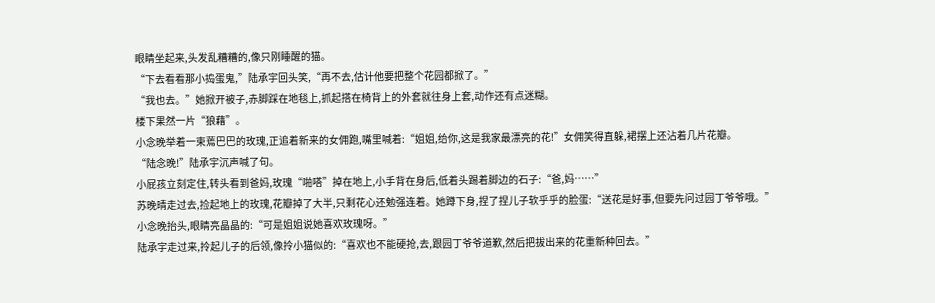眼睛坐起来,头发乱糟糟的,像只刚睡醒的猫。
“下去看看那小捣蛋鬼,”陆承宇回头笑,“再不去,估计他要把整个花园都掀了。”
“我也去。”她掀开被子,赤脚踩在地毯上,抓起搭在椅背上的外套就往身上套,动作还有点迷糊。
楼下果然一片“狼藉”。
小念晚举着一束蔫巴巴的玫瑰,正追着新来的女佣跑,嘴里喊着:“姐姐,给你,这是我家最漂亮的花!”女佣笑得直躲,裙摆上还沾着几片花瓣。
“陆念晚!”陆承宇沉声喊了句。
小屁孩立刻定住,转头看到爸妈,玫瑰“啪嗒”掉在地上,小手背在身后,低着头踢着脚边的石子:“爸,妈……”
苏晚晴走过去,捡起地上的玫瑰,花瓣掉了大半,只剩花心还勉强连着。她蹲下身,捏了捏儿子软乎乎的脸蛋:“送花是好事,但要先问过园丁爷爷哦。”
小念晚抬头,眼睛亮晶晶的:“可是姐姐说她喜欢玫瑰呀。”
陆承宇走过来,拎起儿子的后领,像拎小猫似的:“喜欢也不能硬抢,去,跟园丁爷爷道歉,然后把拔出来的花重新种回去。”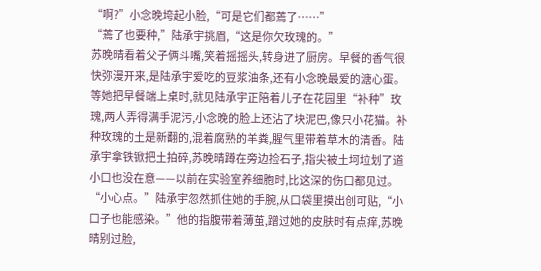“啊?”小念晚垮起小脸,“可是它们都蔫了……”
“蔫了也要种,”陆承宇挑眉,“这是你欠玫瑰的。”
苏晚晴看着父子俩斗嘴,笑着摇摇头,转身进了厨房。早餐的香气很快弥漫开来,是陆承宇爱吃的豆浆油条,还有小念晚最爱的溏心蛋。
等她把早餐端上桌时,就见陆承宇正陪着儿子在花园里“补种”玫瑰,两人弄得满手泥污,小念晚的脸上还沾了块泥巴,像只小花猫。补种玫瑰的土是新翻的,混着腐熟的羊粪,腥气里带着草木的清香。陆承宇拿铁锨把土拍碎,苏晚晴蹲在旁边捡石子,指尖被土坷垃划了道小口也没在意——以前在实验室养细胞时,比这深的伤口都见过。
“小心点。”陆承宇忽然抓住她的手腕,从口袋里摸出创可贴,“小口子也能感染。”他的指腹带着薄茧,蹭过她的皮肤时有点痒,苏晚晴别过脸,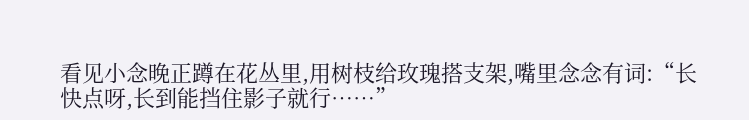看见小念晚正蹲在花丛里,用树枝给玫瑰搭支架,嘴里念念有词:“长快点呀,长到能挡住影子就行……”